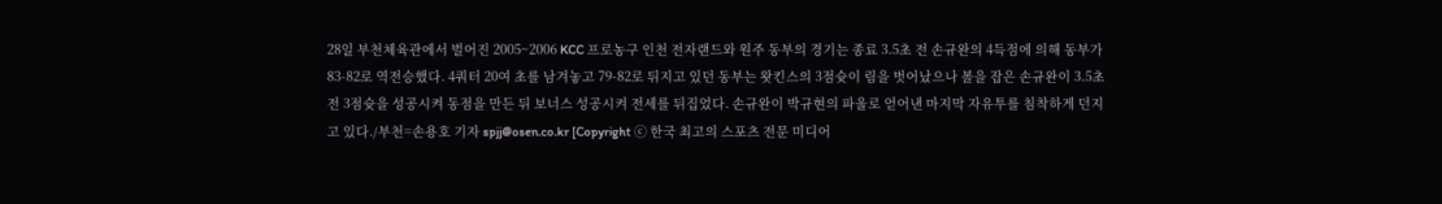28일 부천체육관에서 벌어진 2005~2006 KCC 프로농구 인천 전자랜드와 원주 동부의 경기는 종료 3.5초 전 손규완의 4득점에 의해 동부가 83-82로 역전승했다. 4쿼터 20여 초를 남겨놓고 79-82로 뒤지고 있던 동부는 왓킨스의 3점슛이 림을 벗어났으나 볼을 잡은 손규완이 3.5초 전 3점슛을 성공시켜 동점을 만든 뒤 보너스 성공시켜 전세를 뒤집었다. 손규완이 박규현의 파울로 얻어낸 마지막 자유투를 침착하게 던지고 있다./부천=손용호 기자 spjj@osen.co.kr [Copyright ⓒ 한국 최고의 스포츠 전문 미디어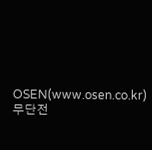OSEN(www.osen.co.kr) 무단전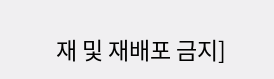재 및 재배포 금지]